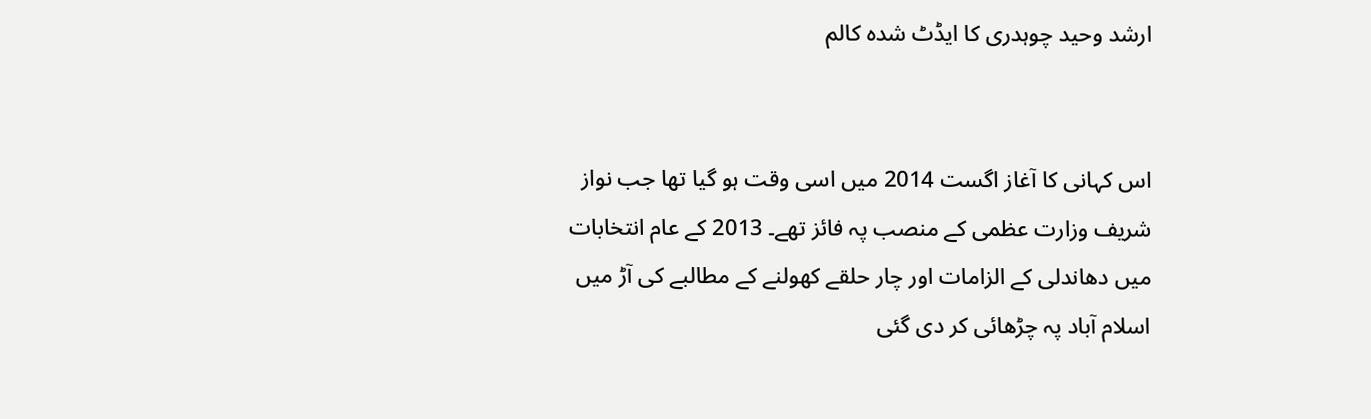ارشد وحید چوہدری کا ایڈٹ شدہ کالم


اس کہانی کا آغاز اگست 2014 میں اسی وقت ہو گیا تھا جب نواز شریف وزارت عظمی کے منصب پہ فائز تھے۔ 2013 کے عام انتخابات میں دھاندلی کے الزامات اور چار حلقے کھولنے کے مطالبے کی آڑ میں اسلام آباد پہ چڑھائی کر دی گئی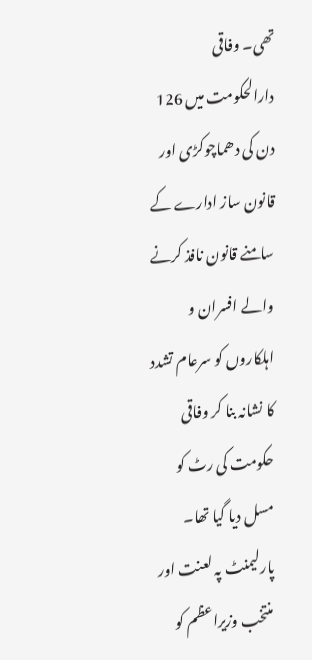تھی۔ وفاقی دارالحکومت میں 126 دن کی دھماچوکڑی اور قانون ساز ادارے کے سامنے قانون نافذ کرنے والے افسران و اہلکاروں کو سرعام تشدد کا نشانہ بنا کر وفاقی حکومت کی رٹ کو مسل دیا گیا تھا۔ پارلیمنٹ پہ لعنت اور منتخب وزیراعظم کو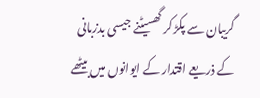گریبان سے پکڑ کر گھسیٹنے جیسی بدزبانی کے ذریعے اقتدار کے ایوانوں میں بیٹھے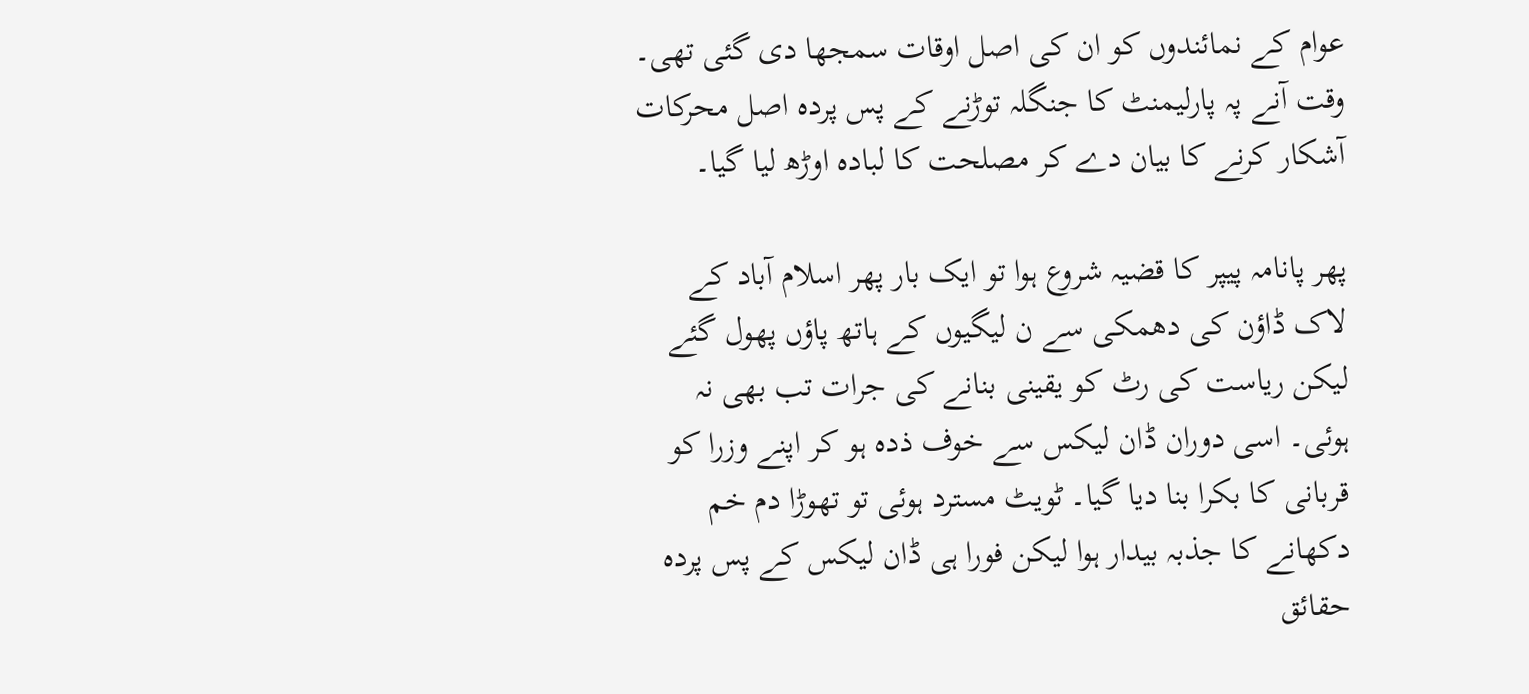عوام کے نمائندوں کو ان کی اصل اوقات سمجھا دی گئی تھی۔ وقت آنے پہ پارلیمنٹ کا جنگلہ توڑنے کے پس پردہ اصل محرکات آشکار کرنے کا بیان دے کر مصلحت کا لبادہ اوڑھ لیا گیا۔

پھر پانامہ پیپر کا قضیہ شروع ہوا تو ایک بار پھر اسلام آباد کے لاک ڈاؤن کی دھمکی سے ن لیگیوں کے ہاتھ پاؤں پھول گئے لیکن ریاست کی رٹ کو یقینی بنانے کی جرات تب بھی نہ ہوئی۔ اسی دوران ڈان لیکس سے خوف ذدہ ہو کر اپنے وزرا کو قربانی کا بکرا بنا دیا گیا۔ ٹویٹ مسترد ہوئی تو تھوڑا دم خم دکھانے کا جذبہ بیدار ہوا لیکن فورا ہی ڈان لیکس کے پس پردہ حقائق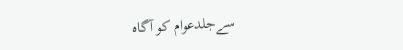سےجلدعوام کو آگاہ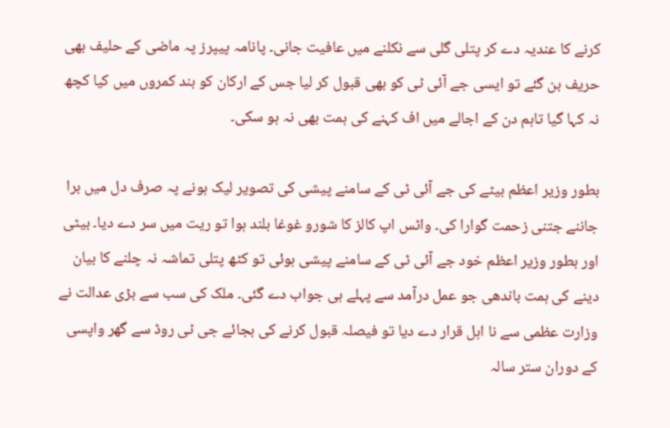کرنے کا عندیہ دے کر پتلی گلی سے نکلنے میں عافیت جانی۔ پانامہ پیپرز پہ ماضی کے حلیف بھی حریف بن گئے تو ایسی جے آئی ٹی کو بھی قبول کر لیا جس کے ارکان کو بند کمروں میں کیا کچھ نہ کہا گیا تاہم دن کے اجالے میں اف کہنے کی ہمت بھی نہ ہو سکی۔

بطور وزیر اعظم بیٹے کی جے آئی ٹی کے سامنے پیشی کی تصویر لیک ہونے پہ صرف دل میں برا جاننے جتنی زحمت گوارا کی۔ واٹس اپ کالز کا شورو غوغا بلند ہوا تو ریت میں سر دے دیا۔ بیٹی اور بطور وزیر اعظم خود جے آئی ٹی کے سامنے پیشی ہوئی تو کٹھ پتلی تماشہ نہ چلنے کا بیان دینے کی ہمت باندھی جو عمل درآمد سے پہلے ہی جواب دے گئی۔ ملک کی سب سے بڑی عدالت نے وزارت عظمی سے نا اہل قرار دے دیا تو فیصلہ قبول کرنے کی بجائے جی ٹی روڈ سے گھر واپسی کے دوران ستر سالہ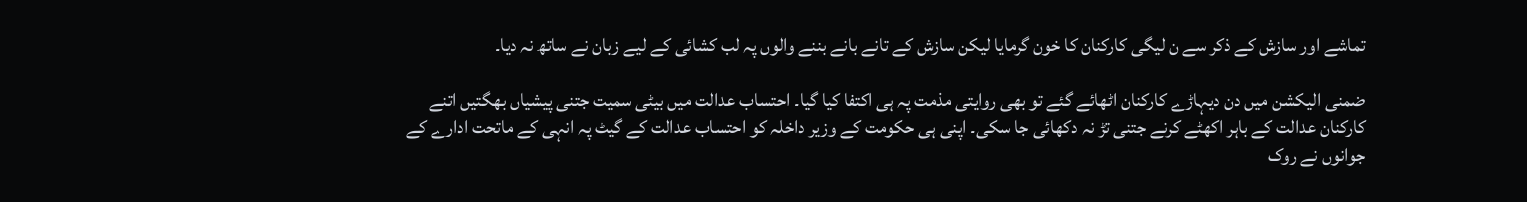تماشے اور سازش کے ذکر سے ن لیگی کارکنان کا خون گرمایا لیکن سازش کے تانے بانے بننے والوں پہ لب کشائی کے لیے زبان نے ساتھ نہ دیا۔

ضمنی الیکشن میں دن دیہاڑے کارکنان اٹھائے گئے تو بھی روایتی مذمت پہ ہی اکتفا کیا گیا۔ احتساب عدالت میں بیٹی سمیت جتنی پیشیاں بھگتیں اتنے کارکنان عدالت کے باہر اکھٹے کرنے جتنی تڑ نہ دکھائی جا سکی۔ اپنی ہی حکومت کے وزیر داخلہ کو احتساب عدالت کے گیٹ پہ انہی کے ماتحت ادارے کے جوانوں نے روک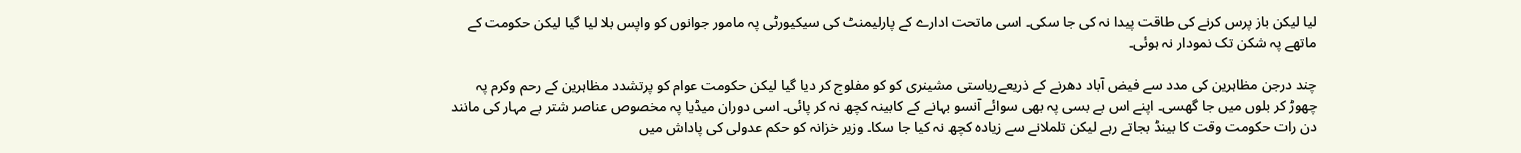لیا لیکن باز پرس کرنے کی طاقت پیدا نہ کی جا سکی۔ اسی ماتحت ادارے کے پارلیمنٹ کی سیکیورٹی پہ مامور جوانوں کو واپس بلا لیا گیا لیکن حکومت کے ماتھے پہ شکن تک نمودار نہ ہوئی۔

چند درجن مظاہرین کی مدد سے فیض آباد دھرنے کے ذریعےریاستی مشینری کو کو مفلوج کر دیا گیا لیکن حکومت عوام کو پرتشدد مظاہرین کے رحم وکرم پہ چھوڑ کر بلوں میں جا گھسی۔ اپنے اس بے بسی پہ بھی سوائے آنسو بہانے کے کابینہ کچھ نہ کر پائی۔ اسی دوران میڈیا پہ مخصوص عناصر شتر بے مہار کی مانند دن رات حکومت وقت کا بینڈ بجاتے رہے لیکن تلملانے سے زیادہ کچھ نہ کیا جا سکا۔ وزیر خزانہ کو حکم عدولی کی پاداش میں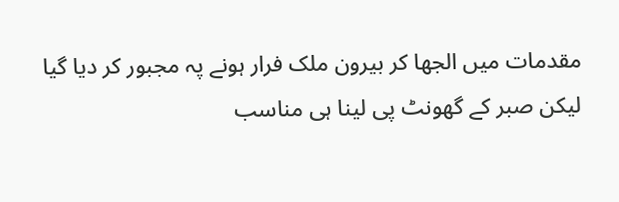مقدمات میں الجھا کر بیرون ملک فرار ہونے پہ مجبور کر دیا گیا لیکن صبر کے گھونٹ پی لینا ہی مناسب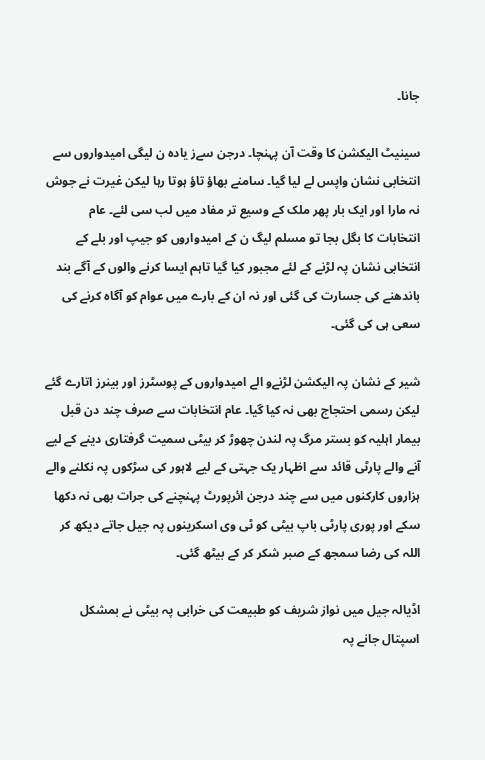جانا۔

سینیٹ الیکشن کا وقت آن پہنچا۔ درجن سےز یادہ ن لیگی امیدواروں سے انتخابی نشان واپس لے لیا گیا۔ سامنے بھاؤ تاؤ ہوتا رہا لیکن غیرت نے جوش نہ مارا اور ایک بار پھر ملک کے وسیع تر مفاد میں لب سی لئے۔ عام انتخابات کا بگل بجا تو مسلم لیگ ن کے امیدواروں کو جیپ اور بلے کے انتخابی نشان پہ لڑنے کے لئے مجبور کیا گیا تاہم ایسا کرنے والوں کے آگے بند باندھنے کی جسارت کی گئی اور نہ ان کے بارے میں عوام کو آگاہ کرنے کی سعی ہی کی گئی۔

شیر کے نشان پہ الیکشن لڑنےو الے امیدواروں کے پوسٹرز اور بینرز اتارے گئے لیکن رسمی احتجاج بھی نہ کیا گیا۔ عام انتخابات سے صرف چند دن قبل بیمار اہلیہ کو بستر مرگ پہ لندن چھوڑ کر بیٹی سمیت گرفتاری دینے کے لیے آنے والے پارٹی قائد سے اظہار یک جہتی کے لیے لاہور کی سڑکوں پہ نکلنے والے ہزاروں کارکنوں میں سے چند درجن ائرپورٹ پہنچنے کی جرات بھی نہ دکھا سکے اور پوری پارٹی باپ بیٹی کو ٹی وی اسکرینوں پہ جیل جاتے دیکھ کر اللہ کی رضا سمجھ کے صبر شکر کر کے بیٹھ گئی۔

اڈیالہ جیل میں نواز شریف کو طبیعت کی خرابی پہ بیٹی نے بمشکل اسپتال جانے پہ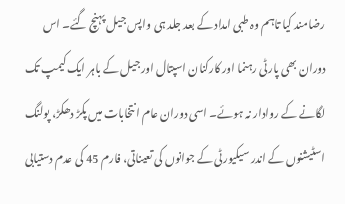رضامند کیا تاہم وہ طبی امداد کے بعد جلد ہی واپس جیل پہنچ گئے۔ اس دوران بھی پارٹی رہنما اور کارکنان اسپتال اور جیل کے باہر ایک کیمپ تک لگانے کے روادار نہ ہوئے۔ اسی دوران عام انتخابات میں پکڑ دھکڑ، پولنگ اسٹیشنوں کے اندر سیکیورٹی کے جوانوں کی تعیناتی، فارم 45 کی عدم دستیابی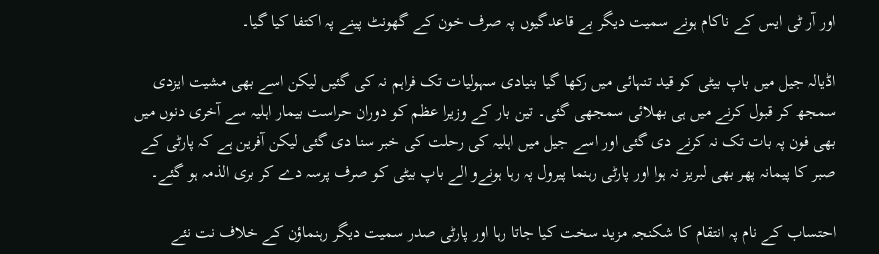اور آر ٹی ایس کے ناکام ہونے سمیت دیگر بے قاعدگیوں پہ صرف خون کے گھونٹ پینے پہ اکتفا کیا گیا۔

اڈیالہ جیل میں باپ بیٹی کو قید تنہائی میں رکھا گیا بنیادی سہولیات تک فراہم نہ کی گئیں لیکن اسے بھی مشیت ایزدی سمجھ کر قبول کرنے میں ہی بھلائی سمجھی گئی۔ تین بار کے وزیرا عظم کو دوران حراست بیمار اہلیہ سے آخری دنوں میں بھی فون پہ بات تک نہ کرنے دی گئی اور اسے جیل میں اہلیہ کی رحلت کی خبر سنا دی گئی لیکن آفرین ہے کہ پارٹی کے صبر کا پیمانہ پھر بھی لبریز نہ ہوا اور پارٹی رہنما پیرول پہ رہا ہونےو الے باپ بیٹی کو صرف پرسہ دے کر بری الذمہ ہو گئے۔

احتساب کے نام پہ انتقام کا شکنجہ مزید سخت کیا جاتا رہا اور پارٹی صدر سمیت دیگر رہنماؤن کے خلاف نت نئے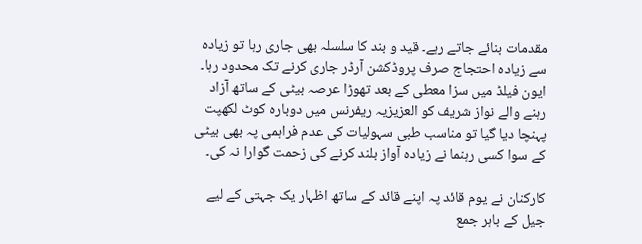مقدمات بنائے جاتے رہے۔ قید و بند کا سلسلہ بھی جاری رہا تو زیادہ سے زیادہ احتجاج صرف پروڈکشن آرڈر جاری کرنے تک محدود رہا۔ ایون فیلڈ میں سزا معطی کے بعد تھوڑا عرصہ بیٹی کے ساتھ آزاد رہنے والے نواز شریف کو العزیزیہ ریفرنس میں دوبارہ کوٹ لکھپت پہنچا دیا گیا تو مناسب طبی سہولیات کی عدم فراہمی پہ بھی بیٹی کے سوا کسی رہنما نے زیادہ آواز بلند کرنے کی زحمت گوارا نہ کی۔

کارکنان نے یوم قائد پہ اپنے قائد کے ساتھ اظہار یک جہتی کے لیے جیل کے باہر جمع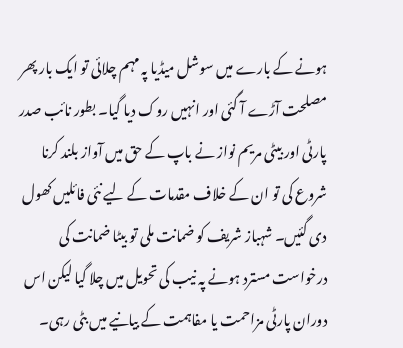ہونے کے بارے میں سوشل میڈیا پہ مہم چلائی تو ایک بار پھر مصلحت آڑے آ گئی اور انہیں روک دیا گیا۔ بطور نائب صدر پارٹی اور بیٹی مریم نواز نے باپ کے حق میں آواز بلند کرنا شروع کی تو ان کے خلاف مقدمات کے لیے نئی فائلیں کھول دی گئیں۔ شہباز شریف کو ضمانت ملی تو بیٹا ضمانت کی درخواست مسترد ہونے پہ نیب کی تحویل میں چلا گیا لیکن اس دوران پارٹی مزاحمت یا مفاہمت کے بیانیے میں بٹی رہی۔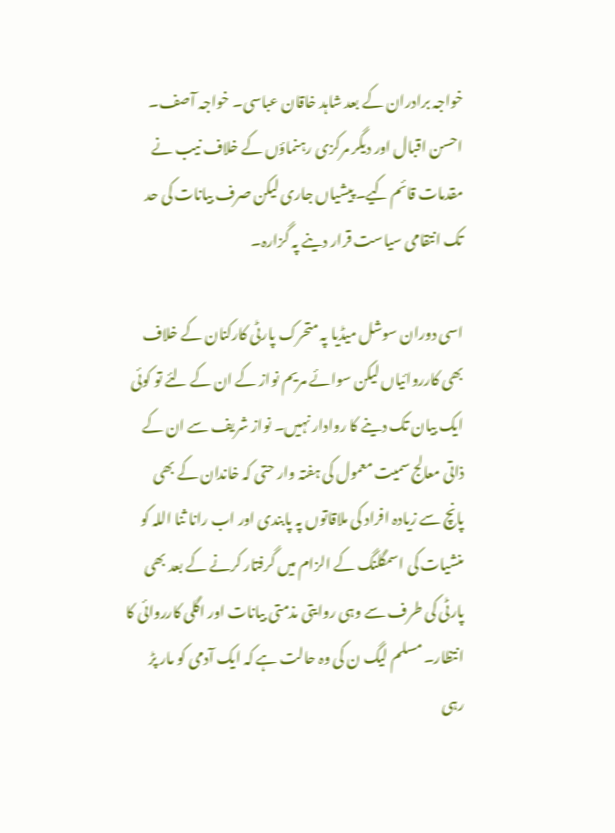خواجہ برادران کے بعد شاہد خاقان عباسی۔ خواجہ آصف۔ احسن اقبال اور دیگر مرکزی رہنماؤں کے خلاف نیب نے مقدمات قائم کیے۔ پیشیاں جاری لیکن صرف بیانات کی حد تک انتقامی سیاست قرار دینے پہ گزارہ۔

اسی دوران سوشل میڈیا پہ متحرک پارٹی کارکنان کے خلاف بھی کارروائیاں لیکن سوائے مریم نواز کے ان کے لئے تو کوئی ایک بیان تک دینے کا روادار نہیں۔ نواز شریف سے ان کے ذاتی معالج سمیت معمول کی ہفتہ وار حتی کہ خاندان کے بھی پانچ سے زیادہ افراد کی ملاقاتوں پہ پابندی اور اب رانا ثنا اللہ کو منشیات کی اسمگلنگ کے الزام میں گرفتار کرنے کے بعد بھی پارٹی کی طرف سے وہی روایتی مذمتی بیانات اور اگلی کارروائی کا انتظار۔ مسلم لیگ ن کی وہ حالت ہے کہ ایک آدمی کو مار پڑ رہی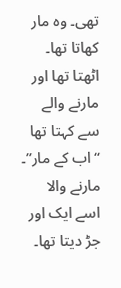تھی۔ وہ مار کھاتا تھا۔ اٹھتا تھا اور مارنے والے سے کہتا تھا “اب کے مار”۔ مارنے والا اسے ایک اور جڑ دیتا تھا۔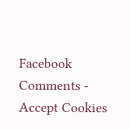Facebook Comments - Accept Cookies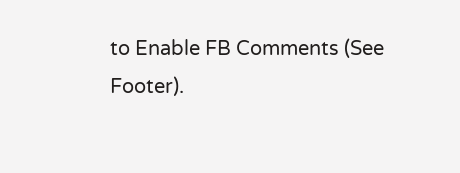to Enable FB Comments (See Footer).